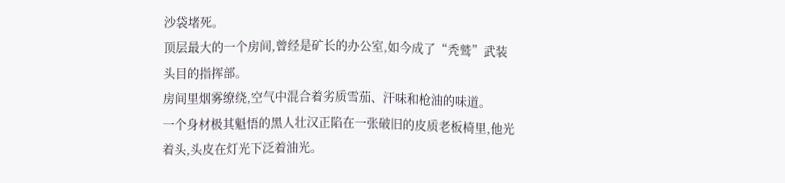沙袋堵死。
顶层最大的一个房间,曾经是矿长的办公室,如今成了“秃鹫”武装头目的指挥部。
房间里烟雾缭绕,空气中混合着劣质雪茄、汗味和枪油的味道。
一个身材极其魁悟的黑人壮汉正陷在一张破旧的皮质老板椅里,他光着头,头皮在灯光下泛着油光。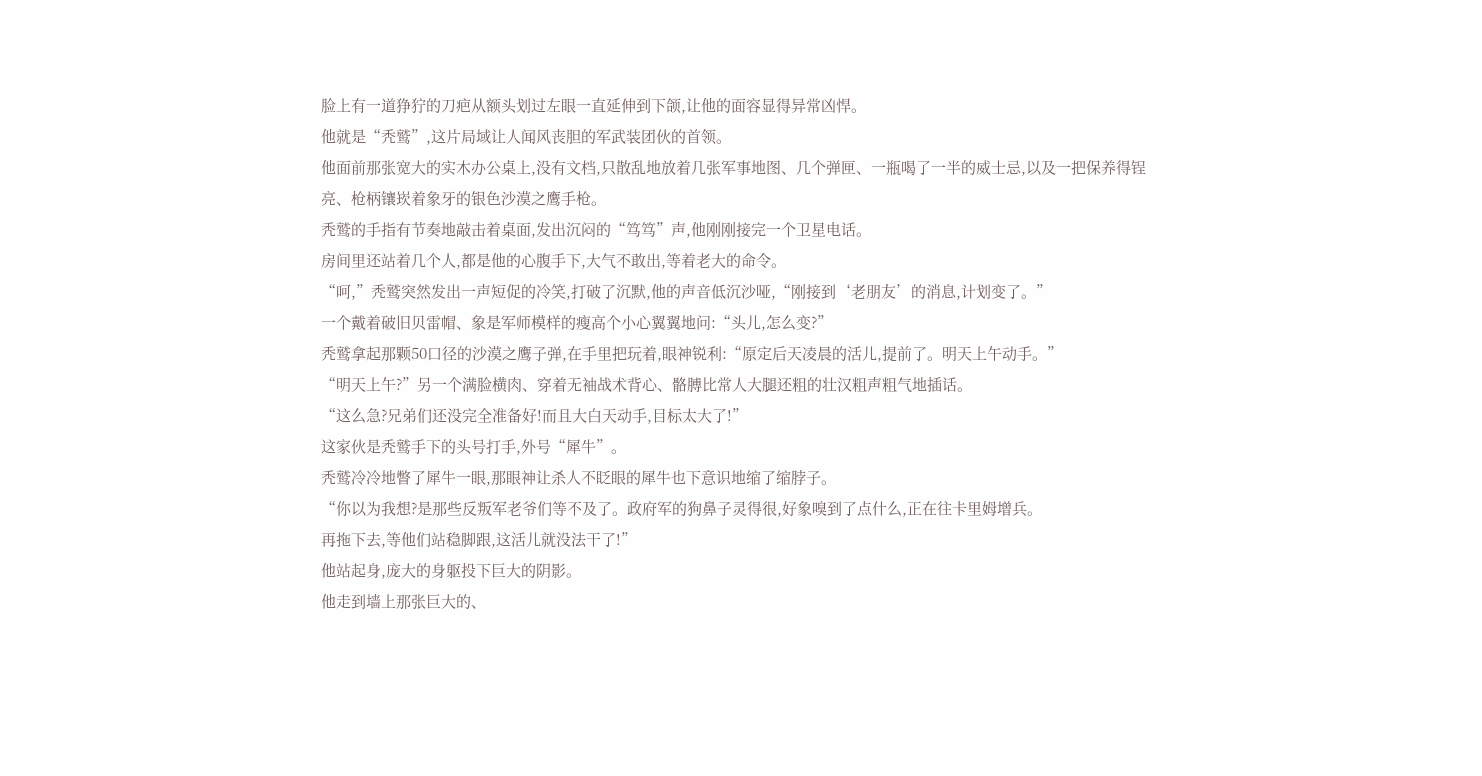脸上有一道狰狞的刀疤从额头划过左眼一直延伸到下颌,让他的面容显得异常凶悍。
他就是“秃鹫”,这片局域让人闻风丧胆的军武装团伙的首领。
他面前那张宽大的实木办公桌上,没有文档,只散乱地放着几张军事地图、几个弹匣、一瓶喝了一半的威士忌,以及一把保养得锃亮、枪柄镶崁着象牙的银色沙漠之鹰手枪。
秃鹫的手指有节奏地敲击着桌面,发出沉闷的“笃笃”声,他刚刚接完一个卫星电话。
房间里还站着几个人,都是他的心腹手下,大气不敢出,等着老大的命令。
“呵,”秃鹫突然发出一声短促的冷笑,打破了沉默,他的声音低沉沙哑,“刚接到‘老朋友’的消息,计划变了。”
一个戴着破旧贝雷帽、象是军师模样的瘦高个小心翼翼地问:“头儿,怎么变?”
秃鹫拿起那颗50口径的沙漠之鹰子弹,在手里把玩着,眼神锐利:“原定后天凌晨的活儿,提前了。明天上午动手。”
“明天上午?”另一个满脸横肉、穿着无袖战术背心、骼膊比常人大腿还粗的壮汉粗声粗气地插话。
“这么急?兄弟们还没完全准备好!而且大白天动手,目标太大了!”
这家伙是秃鹫手下的头号打手,外号“犀牛”。
秃鹫冷冷地瞥了犀牛一眼,那眼神让杀人不眨眼的犀牛也下意识地缩了缩脖子。
“你以为我想?是那些反叛军老爷们等不及了。政府军的狗鼻子灵得很,好象嗅到了点什么,正在往卡里姆增兵。
再拖下去,等他们站稳脚跟,这活儿就没法干了!”
他站起身,庞大的身躯投下巨大的阴影。
他走到墙上那张巨大的、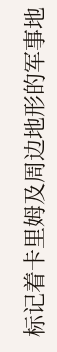标记着卡里姆及周边地形的军事地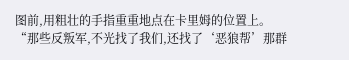图前,用粗壮的手指重重地点在卡里姆的位置上。
“那些反叛军,不光找了我们,还找了‘恶狼帮’那群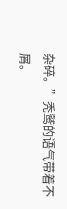杂碎。”秃鹫的语气带着不屑。